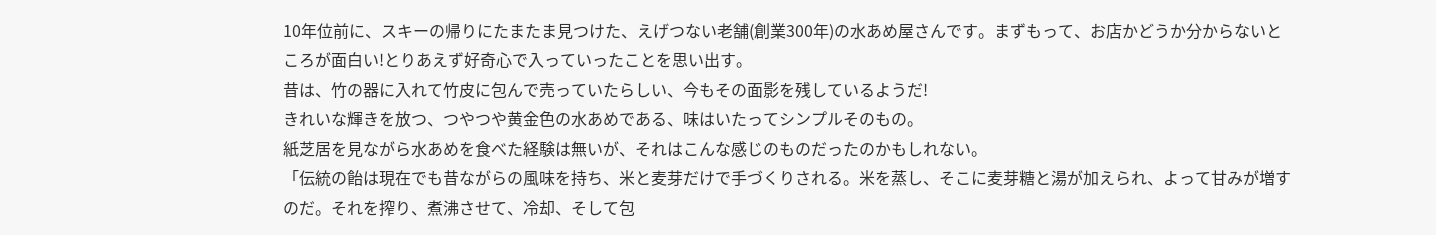10年位前に、スキーの帰りにたまたま見つけた、えげつない老舗(創業300年)の水あめ屋さんです。まずもって、お店かどうか分からないところが面白い!とりあえず好奇心で入っていったことを思い出す。
昔は、竹の器に入れて竹皮に包んで売っていたらしい、今もその面影を残しているようだ!
きれいな輝きを放つ、つやつや黄金色の水あめである、味はいたってシンプルそのもの。
紙芝居を見ながら水あめを食べた経験は無いが、それはこんな感じのものだったのかもしれない。
「伝統の飴は現在でも昔ながらの風味を持ち、米と麦芽だけで手づくりされる。米を蒸し、そこに麦芽糖と湯が加えられ、よって甘みが増すのだ。それを搾り、煮沸させて、冷却、そして包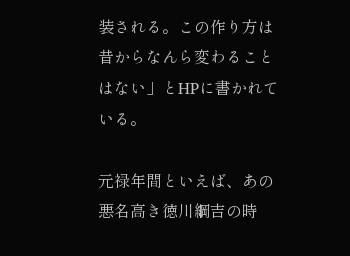装される。この作り方は昔からなんら変わることはない」とHPに書かれている。

元禄年間といえば、あの悪名高き徳川綱吉の時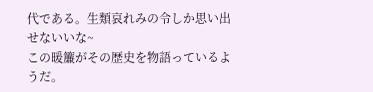代である。生類哀れみの令しか思い出せないいな~
この暖簾がその歴史を物語っているようだ。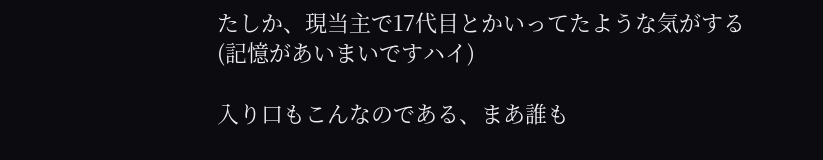たしか、現当主で17代目とかいってたような気がする(記憶があいまいですハイ)

入り口もこんなのである、まあ誰も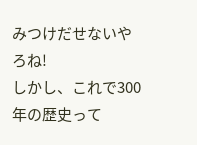みつけだせないやろね!
しかし、これで300年の歴史って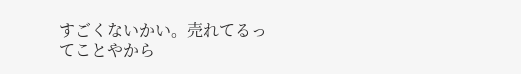すごくないかい。売れてるってことやから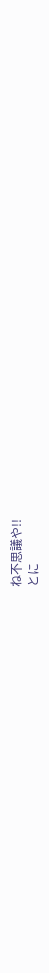ね不思議や!!
とに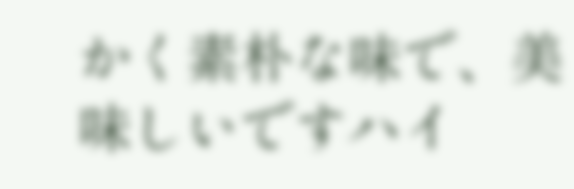かく素朴な味で、美味しいですハイ